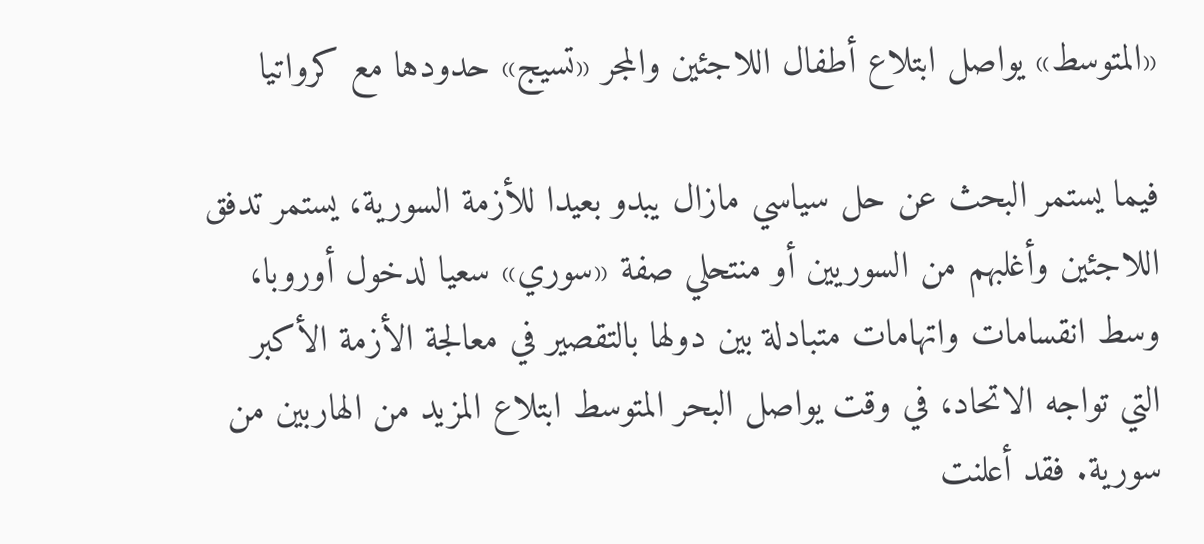«المتوسط» يواصل ابتلاع أطفال اللاجئين والمجر «تسيج» حدودها مع كرواتيا

فيما يستمر البحث عن حل سياسي مازال يبدو بعيدا للأزمة السورية، يستمر تدفق اللاجئين وأغلبهم من السوريين أو منتحلي صفة «سوري» سعيا لدخول أوروبا، وسط انقسامات واتهامات متبادلة بين دولها بالتقصير في معالجة الأزمة الأكبر التي تواجه الاتحاد، في وقت يواصل البحر المتوسط ابتلاع المزيد من الهاربين من سورية. فقد أعلنت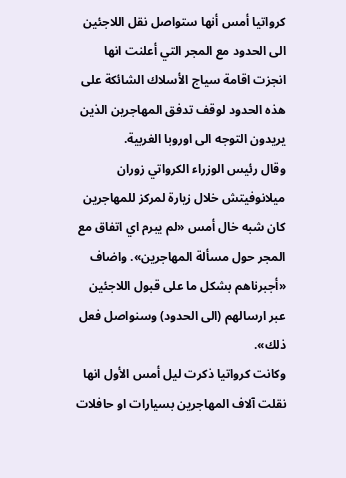كرواتيا أمس أنها ستواصل نقل اللاجئين الى الحدود مع المجر التي أعلنت انها انجزت اقامة سياج الأسلاك الشائكة على هذه الحدود لوقف تدفق المهاجرين الذين يريدون التوجه الى اوروبا الغربية.
وقال رئيس الوزراء الكرواتي زوران ميلانوفيتش خلال زيارة لمركز للمهاجرين كان شبه خال أمس «لم يبرم اي اتفاق مع المجر حول مسألة المهاجرين». واضاف «أجبرناهم بشكل ما على قبول اللاجئين عبر ارسالهم (الى الحدود) وسنواصل فعل ذلك».
وكانت كرواتيا ذكرت ليل أمس الأول انها نقلت آلاف المهاجرين بسيارات او حافلات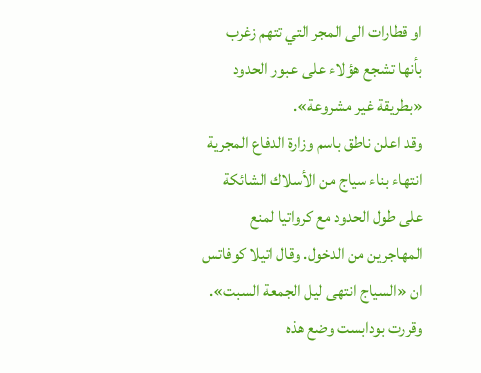او قطارات الى المجر التي تتهم زغرب بأنها تشجع هؤلاء على عبور الحدود «بطريقة غير مشروعة».
وقد اعلن ناطق باسم وزارة الدفاع المجرية انتهاء بناء سياج من الأسلاك الشائكة على طول الحدود مع كرواتيا لمنع المهاجرين من الدخول. وقال اتيلا كوفاتس ان «السياج انتهى ليل الجمعة السبت». وقررت بودابست وضع هذه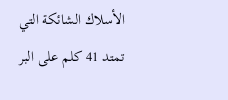الأسلاك الشائكة التي تمتد 41 كلم على البر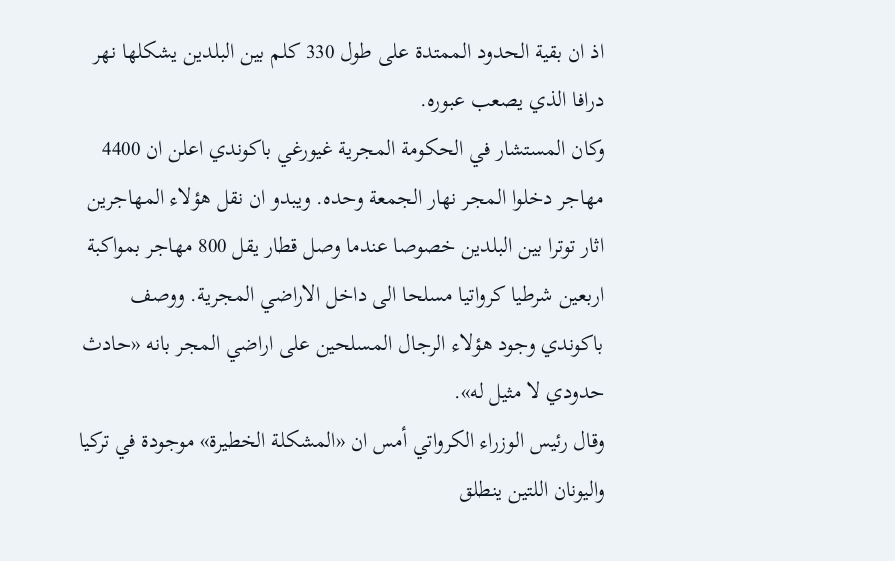اذ ان بقية الحدود الممتدة على طول 330 كلم بين البلدين يشكلها نهر درافا الذي يصعب عبوره.
وكان المستشار في الحكومة المجرية غيورغي باكوندي اعلن ان 4400 مهاجر دخلوا المجر نهار الجمعة وحده. ويبدو ان نقل هؤلاء المهاجرين اثار توترا بين البلدين خصوصا عندما وصل قطار يقل 800 مهاجر بمواكبة اربعين شرطيا كرواتيا مسلحا الى داخل الاراضي المجرية. ووصف باكوندي وجود هؤلاء الرجال المسلحين على اراضي المجر بانه «حادث حدودي لا مثيل له».
وقال رئيس الوزراء الكرواتي أمس ان «المشكلة الخطيرة» موجودة في تركيا واليونان اللتين ينطلق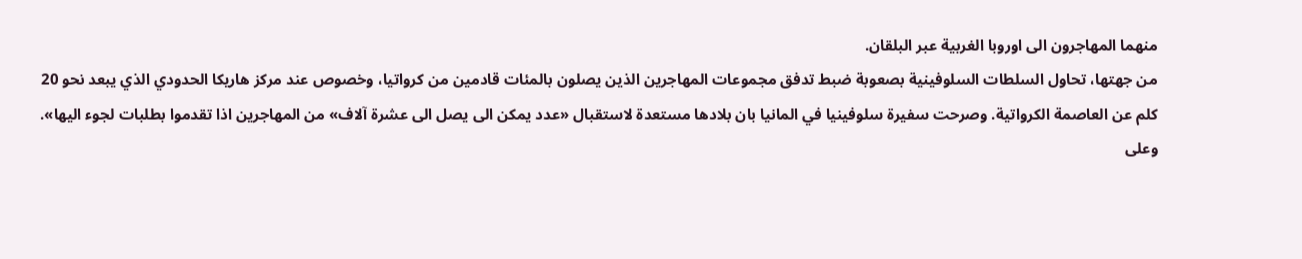منهما المهاجرون الى اوروبا الغربية عبر البلقان.
من جهتها، تحاول السلطات السلوفينية بصعوبة ضبط تدفق مجموعات المهاجرين الذين يصلون بالمئات قادمين من كرواتيا، وخصوص عند مركز هاريكا الحدودي الذي يبعد نحو 20 كلم عن العاصمة الكرواتية. وصرحت سفيرة سلوفينيا في المانيا بان بلادها مستعدة لاستقبال «عدد يمكن الى يصل الى عشرة آلاف» من المهاجرين اذا تقدموا بطلبات لجوء اليها».
وعلى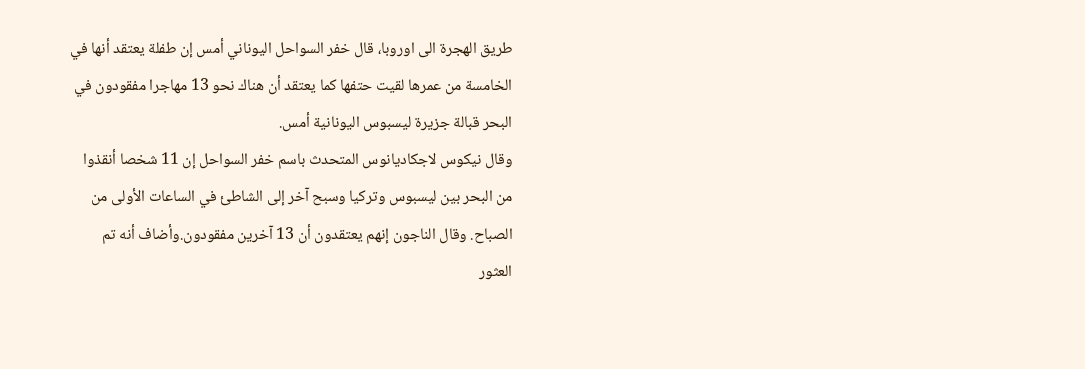طريق الهجرة الى اوروبا، قال خفر السواحل اليوناني أمس إن طفلة يعتقد أنها في الخامسة من عمرها لقيت حتفها كما يعتقد أن هناك نحو 13 مهاجرا مفقودون في البحر قبالة جزيرة ليسبوس اليونانية أمس.
وقال نيكوس لاجكاديانوس المتحدث باسم خفر السواحل إن 11 شخصا أنقذوا من البحر بين ليسبوس وتركيا وسبح آخر إلى الشاطئ في الساعات الأولى من الصباح. وقال الناجون إنهم يعتقدون أن 13 آخرين مفقودون.وأضاف أنه تم العثور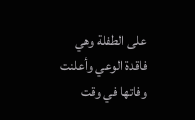على الطفلة وهي فاقدة الوعي وأعلنت وفاتها في وقت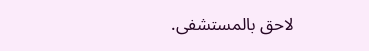لاحق بالمستشفى.